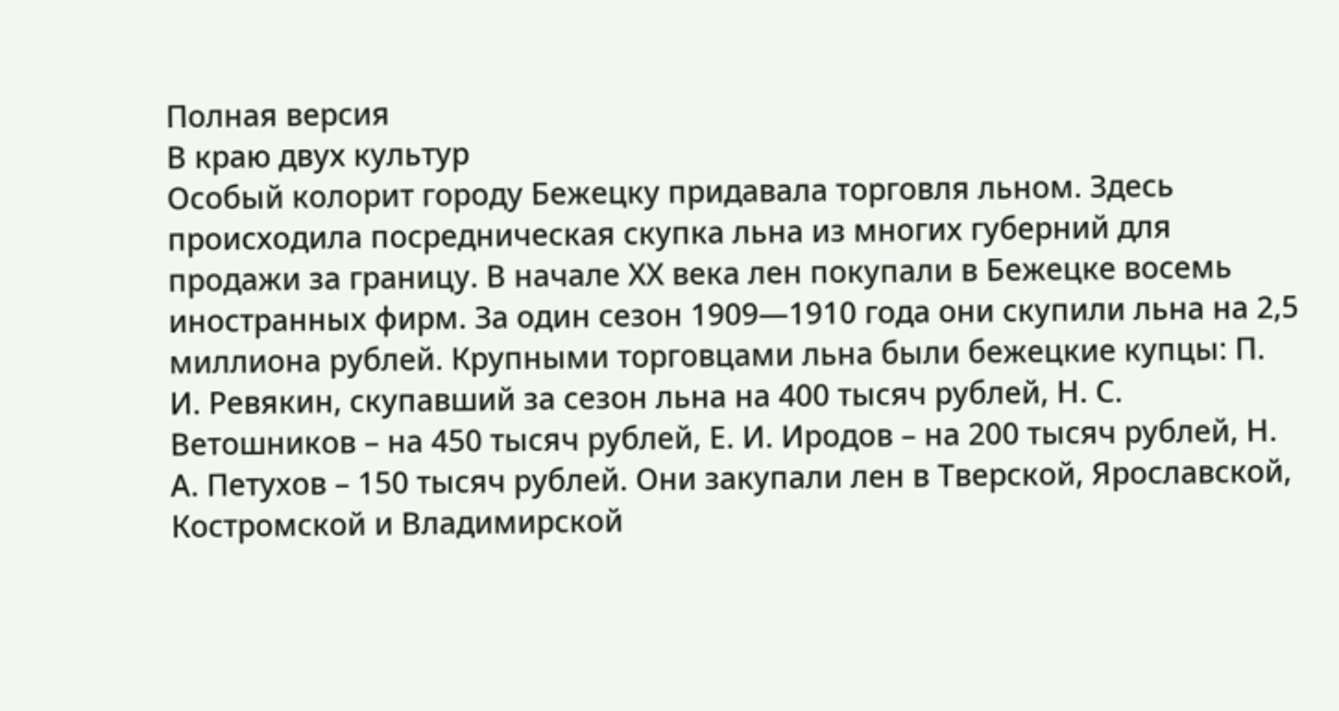Полная версия
В краю двух культур
Особый колорит городу Бежецку придавала торговля льном. Здесь происходила посредническая скупка льна из многих губерний для продажи за границу. В начале ХХ века лен покупали в Бежецке восемь иностранных фирм. За один сезон 1909—1910 года они скупили льна на 2,5 миллиона рублей. Крупными торговцами льна были бежецкие купцы: П. И. Ревякин, скупавший за сезон льна на 400 тысяч рублей, Н. С. Ветошников – на 450 тысяч рублей, Е. И. Иродов – на 200 тысяч рублей, Н. А. Петухов – 150 тысяч рублей. Они закупали лен в Тверской, Ярославской, Костромской и Владимирской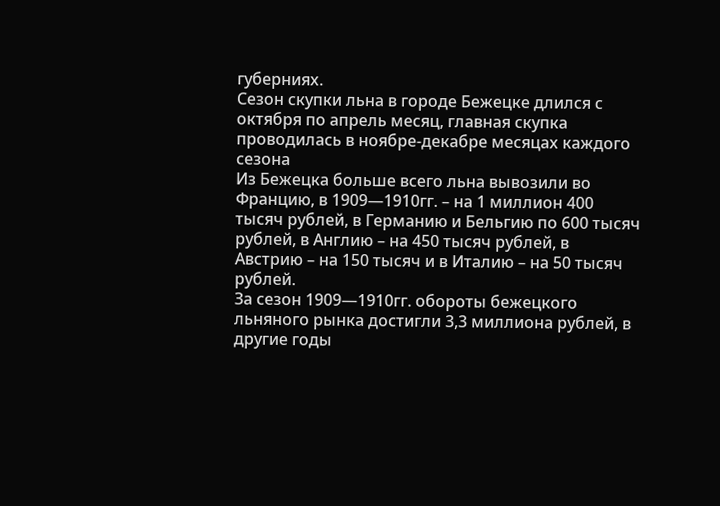губерниях.
Сезон скупки льна в городе Бежецке длился с октября по апрель месяц, главная скупка проводилась в ноябре-декабре месяцах каждого сезона
Из Бежецка больше всего льна вывозили во Францию, в 1909—1910гг. – на 1 миллион 400 тысяч рублей, в Германию и Бельгию по 600 тысяч рублей, в Англию – на 450 тысяч рублей, в Австрию – на 150 тысяч и в Италию – на 50 тысяч рублей.
За сезон 1909—1910гг. обороты бежецкого льняного рынка достигли 3,3 миллиона рублей, в другие годы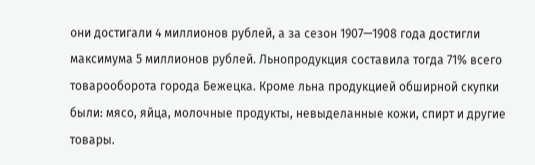они достигали 4 миллионов рублей, а за сезон 1907—1908 года достигли максимума 5 миллионов рублей. Льнопродукция составила тогда 71% всего товарооборота города Бежецка. Кроме льна продукцией обширной скупки были: мясо, яйца, молочные продукты, невыделанные кожи, спирт и другие товары.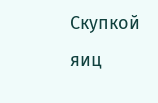Скупкой яиц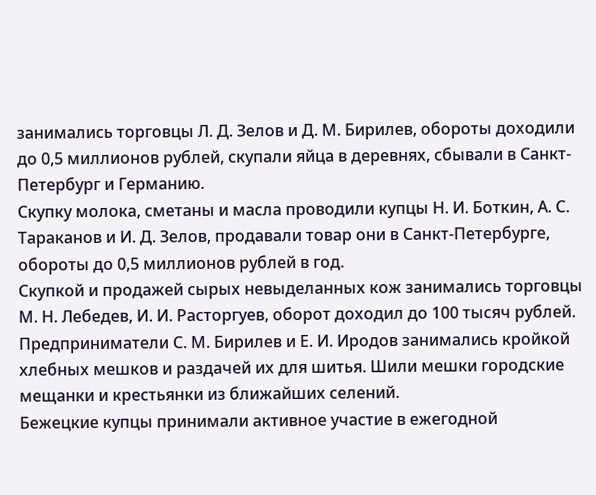занимались торговцы Л. Д. Зелов и Д. М. Бирилев, обороты доходили до 0,5 миллионов рублей, скупали яйца в деревнях, сбывали в Санкт-Петербург и Германию.
Скупку молока, сметаны и масла проводили купцы Н. И. Боткин, А. С. Тараканов и И. Д. Зелов, продавали товар они в Санкт-Петербурге, обороты до 0,5 миллионов рублей в год.
Скупкой и продажей сырых невыделанных кож занимались торговцы М. Н. Лебедев, И. И. Расторгуев, оборот доходил до 100 тысяч рублей. Предприниматели С. М. Бирилев и Е. И. Иродов занимались кройкой хлебных мешков и раздачей их для шитья. Шили мешки городские мещанки и крестьянки из ближайших селений.
Бежецкие купцы принимали активное участие в ежегодной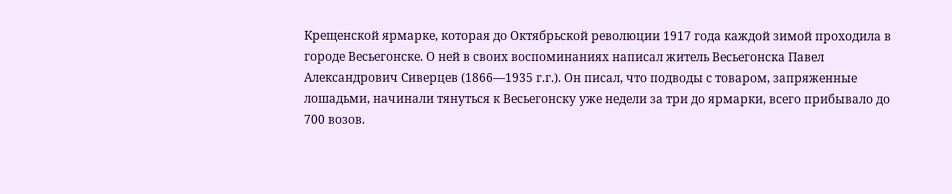Крещенской ярмарке, которая до Октябрьской революции 1917 года каждой зимой проходила в городе Весьегонске. О ней в своих воспоминаниях написал житель Весьегонска Павел Александрович Сиверцев (1866—1935 г.г.). Он писал, что подводы с товаром, запряженные лошадьми, начинали тянуться к Весьегонску уже недели за три до ярмарки, всего прибывало до 700 возов.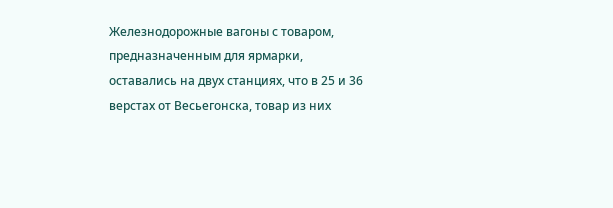Железнодорожные вагоны с товаром, предназначенным для ярмарки, оставались на двух станциях, что в 25 и 36 верстах от Весьегонска, товар из них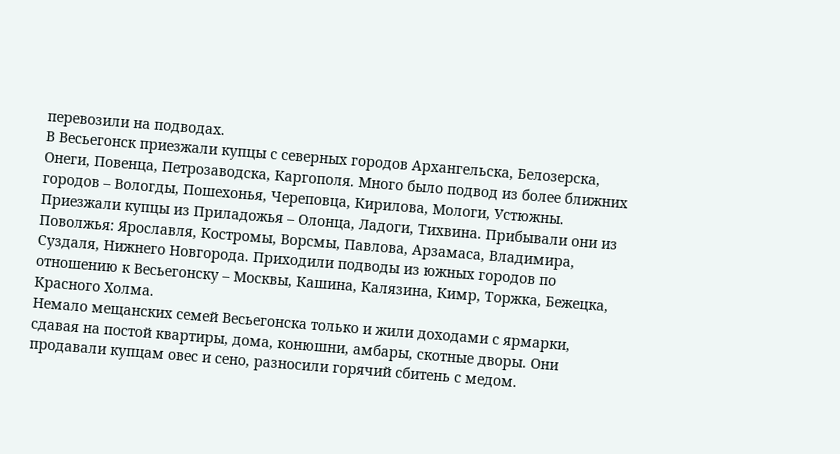перевозили на подводах.
В Весьегонск приезжали купцы с северных городов Архангельска, Белозерска, Онеги, Повенца, Петрозаводска, Каргополя. Много было подвод из более ближних городов – Вологды, Пошехонья, Череповца, Кирилова, Мологи, Устюжны. Приезжали купцы из Приладожья – Олонца, Ладоги, Тихвина. Прибывали они из Поволжья: Ярославля, Костромы, Ворсмы, Павлова, Арзамаса, Владимира, Суздаля, Нижнего Новгорода. Приходили подводы из южных городов по отношению к Весьегонску – Москвы, Кашина, Калязина, Кимр, Торжка, Бежецка, Красного Холма.
Немало мещанских семей Весьегонска только и жили доходами с ярмарки, сдавая на постой квартиры, дома, конюшни, амбары, скотные дворы. Они продавали купцам овес и сено, разносили горячий сбитень с медом.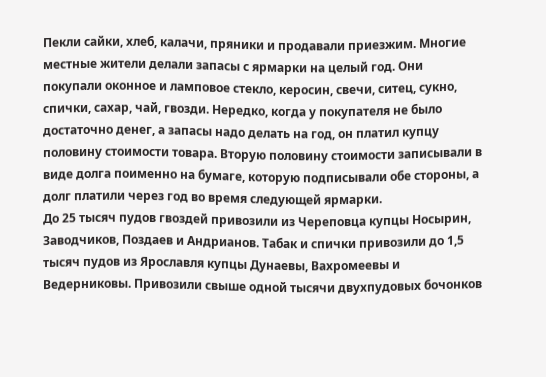Пекли сайки, хлеб, калачи, пряники и продавали приезжим. Многие местные жители делали запасы с ярмарки на целый год. Они покупали оконное и ламповое стекло, керосин, свечи, ситец, сукно, спички, сахар, чай, гвозди. Нередко, когда у покупателя не было достаточно денег, а запасы надо делать на год, он платил купцу половину стоимости товара. Вторую половину стоимости записывали в виде долга поименно на бумаге, которую подписывали обе стороны, а долг платили через год во время следующей ярмарки.
До 25 тысяч пудов гвоздей привозили из Череповца купцы Носырин, Заводчиков, Поздаев и Андрианов. Табак и спички привозили до 1,5 тысяч пудов из Ярославля купцы Дунаевы, Вахромеевы и Ведерниковы. Привозили свыше одной тысячи двухпудовых бочонков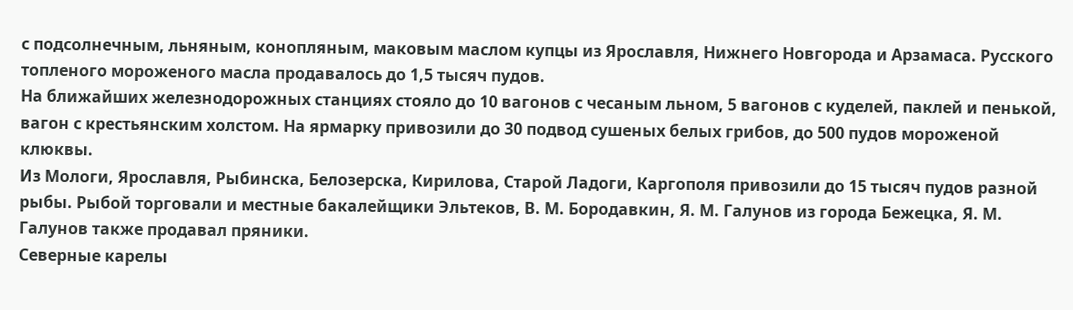с подсолнечным, льняным, конопляным, маковым маслом купцы из Ярославля, Нижнего Новгорода и Арзамаса. Русского топленого мороженого масла продавалось до 1,5 тысяч пудов.
На ближайших железнодорожных станциях стояло до 10 вагонов с чесаным льном, 5 вагонов с куделей, паклей и пенькой, вагон с крестьянским холстом. На ярмарку привозили до 30 подвод сушеных белых грибов, до 500 пудов мороженой клюквы.
Из Мологи, Ярославля, Рыбинска, Белозерска, Кирилова, Старой Ладоги, Каргополя привозили до 15 тысяч пудов разной рыбы. Рыбой торговали и местные бакалейщики Эльтеков, В. М. Бородавкин, Я. М. Галунов из города Бежецка, Я. М. Галунов также продавал пряники.
Северные карелы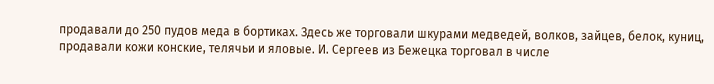продавали до 250 пудов меда в бортиках. Здесь же торговали шкурами медведей, волков, зайцев, белок, куниц, продавали кожи конские, телячьи и яловые. И. Сергеев из Бежецка торговал в числе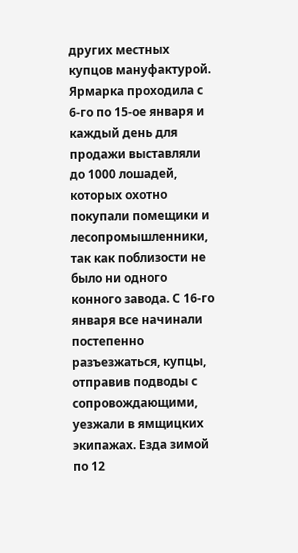других местных купцов мануфактурой.
Ярмарка проходила с 6-го по 15-ое января и каждый день для продажи выставляли до 1000 лошадей, которых охотно покупали помещики и лесопромышленники, так как поблизости не было ни одного конного завода. С 16-го января все начинали постепенно разъезжаться, купцы, отправив подводы с сопровождающими, уезжали в ямщицких экипажах. Езда зимой по 12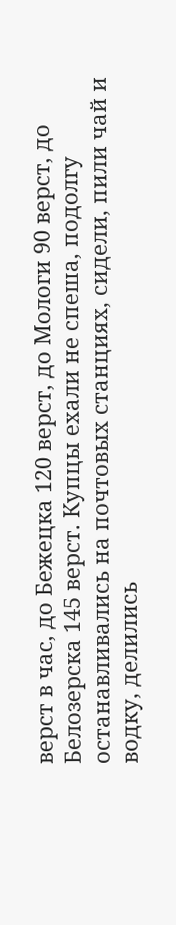верст в час, до Бежецка 120 верст, до Мологи 90 верст, до Белозерска 145 верст. Купцы ехали не спеша, подолгу останавливались на почтовых станциях, сидели, пили чай и водку, делились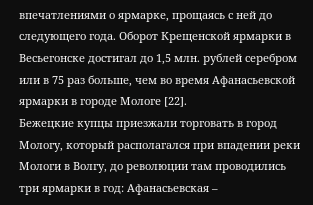впечатлениями о ярмарке, прощаясь с ней до следующего года. Оборот Крещенской ярмарки в Весьегонске достигал до 1,5 млн. рублей серебром или в 75 раз больше, чем во время Афанасьевской ярмарки в городе Мологе [22].
Бежецкие купцы приезжали торговать в город Мологу, который располагался при впадении реки Мологи в Волгу, до революции там проводились три ярмарки в год: Афанасьевская –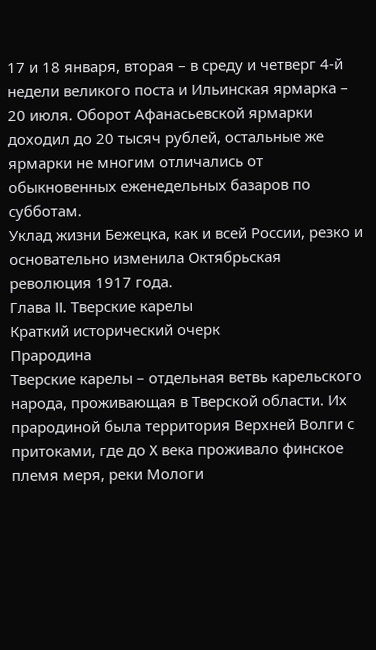17 и 18 января, вторая – в среду и четверг 4-й недели великого поста и Ильинская ярмарка – 20 июля. Оборот Афанасьевской ярмарки доходил до 20 тысяч рублей, остальные же ярмарки не многим отличались от обыкновенных еженедельных базаров по субботам.
Уклад жизни Бежецка, как и всей России, резко и основательно изменила Октябрьская революция 1917 года.
Глава II. Тверские карелы
Краткий исторический очерк
Прародина
Тверские карелы – отдельная ветвь карельского народа, проживающая в Тверской области. Их прародиной была территория Верхней Волги с притоками, где до X века проживало финское племя меря, реки Мологи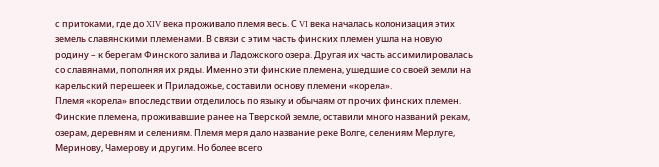с притоками, где до XIV века проживало племя весь. С VI века началась колонизация этих земель славянскими племенами. В связи с этим часть финских племен ушла на новую родину – к берегам Финского залива и Ладожского озера. Другая их часть ассимилировалась со славянами, пополняя их ряды. Именно эти финские племена, ушедшие со своей земли на карельский перешеек и Приладожье, составили основу племени «корела».
Племя «корела» впоследствии отделилось по языку и обычаям от прочих финских племен.
Финские племена, проживавшие ранее на Тверской земле, оставили много названий рекам, озерам, деревням и селениям. Племя меря дало название реке Волге, селениям Мерлуге, Меринову, Чамерову и другим. Но более всего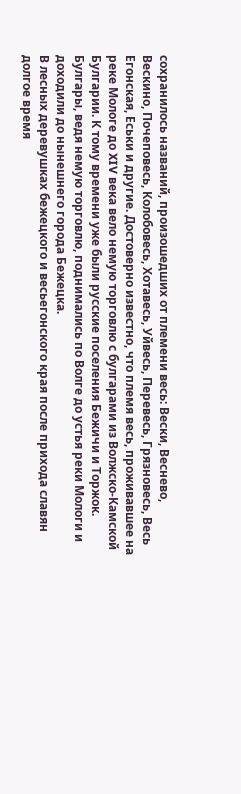сохранилось названий, произошедших от племени весь: Вески, Веснево, Вескино, Почеповесь, Колобовесь, Хотавесь, Уйвесь, Перевесь, Грязновесь, Весь Егонская, Еськи и другие. Достоверно известно, что племя весь, проживавшее на реке Мологе до XIV века вело немую торговлю с булгарами из Волжско-Камской Булгарии. К тому времени уже были русские поселения Бежичи и Торжок. Булгары, ведя немую торговлю, поднимались по Волге до устья реки Мологи и доходили до нынешнего города Бежецка.
В лесных деревушках бежецкого и весьегонского края после прихода славян долгое время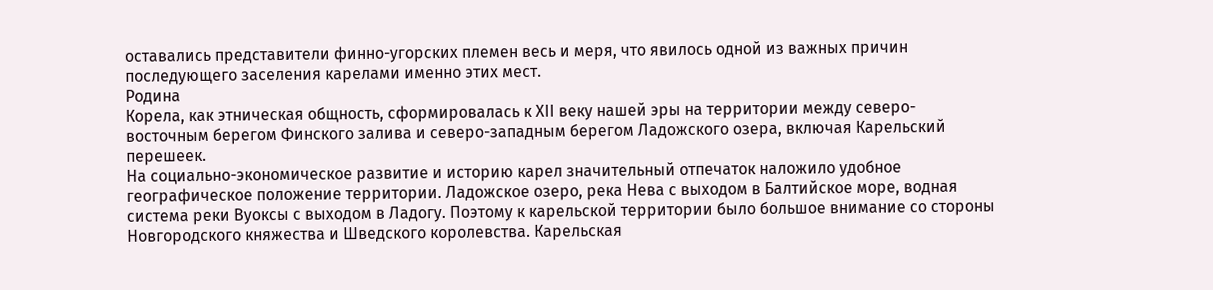оставались представители финно-угорских племен весь и меря, что явилось одной из важных причин последующего заселения карелами именно этих мест.
Родина
Корела, как этническая общность, сформировалась к XII веку нашей эры на территории между северо-восточным берегом Финского залива и северо-западным берегом Ладожского озера, включая Карельский перешеек.
На социально-экономическое развитие и историю карел значительный отпечаток наложило удобное географическое положение территории. Ладожское озеро, река Нева с выходом в Балтийское море, водная система реки Вуоксы с выходом в Ладогу. Поэтому к карельской территории было большое внимание со стороны Новгородского княжества и Шведского королевства. Карельская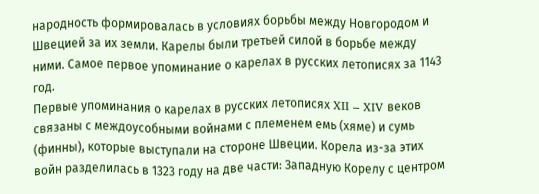народность формировалась в условиях борьбы между Новгородом и Швецией за их земли. Карелы были третьей силой в борьбе между ними. Самое первое упоминание о карелах в русских летописях за 1143 год.
Первые упоминания о карелах в русских летописях XII – XIV веков связаны с междоусобными войнами с племенем емь (хяме) и сумь (финны), которые выступали на стороне Швеции. Корела из-за этих войн разделилась в 1323 году на две части: Западную Корелу с центром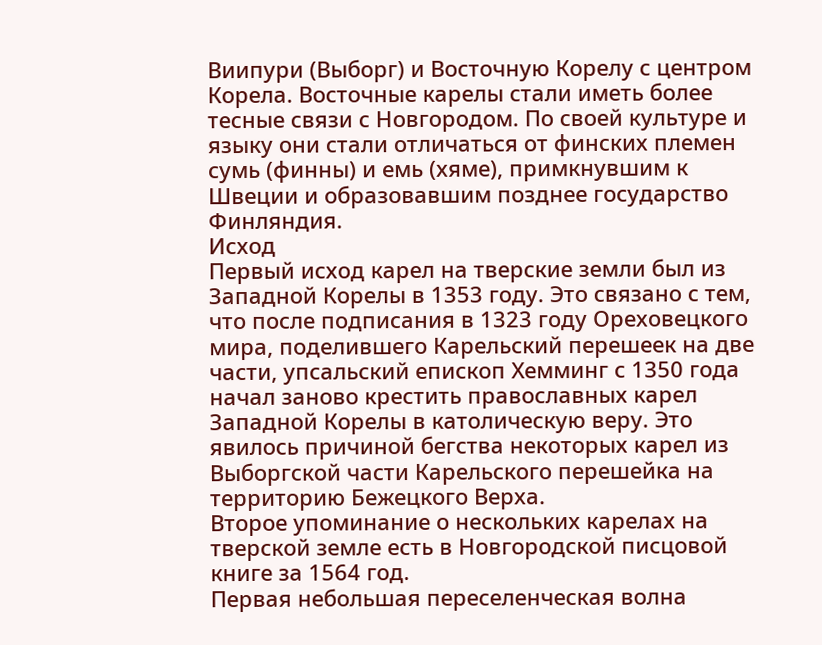Виипури (Выборг) и Восточную Корелу с центром Корела. Восточные карелы стали иметь более тесные связи с Новгородом. По своей культуре и языку они стали отличаться от финских племен сумь (финны) и емь (хяме), примкнувшим к Швеции и образовавшим позднее государство Финляндия.
Исход
Первый исход карел на тверские земли был из Западной Корелы в 1353 году. Это связано с тем, что после подписания в 1323 году Ореховецкого мира, поделившего Карельский перешеек на две части, упсальский епископ Хемминг с 1350 года начал заново крестить православных карел Западной Корелы в католическую веру. Это явилось причиной бегства некоторых карел из Выборгской части Карельского перешейка на территорию Бежецкого Верха.
Второе упоминание о нескольких карелах на тверской земле есть в Новгородской писцовой книге за 1564 год.
Первая небольшая переселенческая волна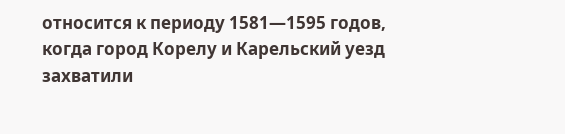относится к периоду 1581—1595 годов, когда город Корелу и Карельский уезд захватили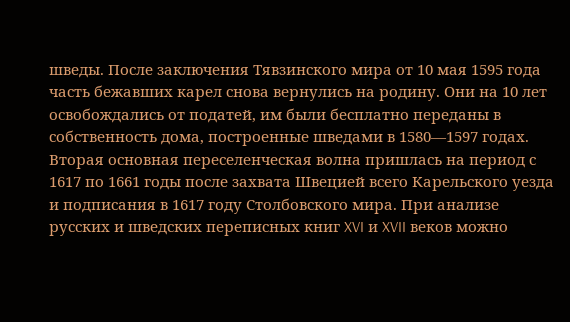шведы. После заключения Тявзинского мира от 10 мая 1595 года часть бежавших карел снова вернулись на родину. Они на 10 лет освобождались от податей, им были бесплатно переданы в собственность дома, построенные шведами в 1580—1597 годах.
Вторая основная переселенческая волна пришлась на период с 1617 по 1661 годы после захвата Швецией всего Карельского уезда и подписания в 1617 году Столбовского мира. При анализе русских и шведских переписных книг XVI и XVII веков можно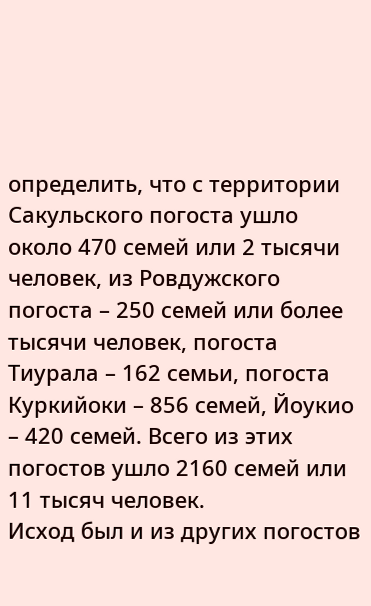определить, что с территории Сакульского погоста ушло около 470 семей или 2 тысячи человек, из Ровдужского погоста – 250 семей или более тысячи человек, погоста Тиурала – 162 семьи, погоста Куркийоки – 856 семей, Йоукио – 420 семей. Всего из этих погостов ушло 2160 семей или 11 тысяч человек.
Исход был и из других погостов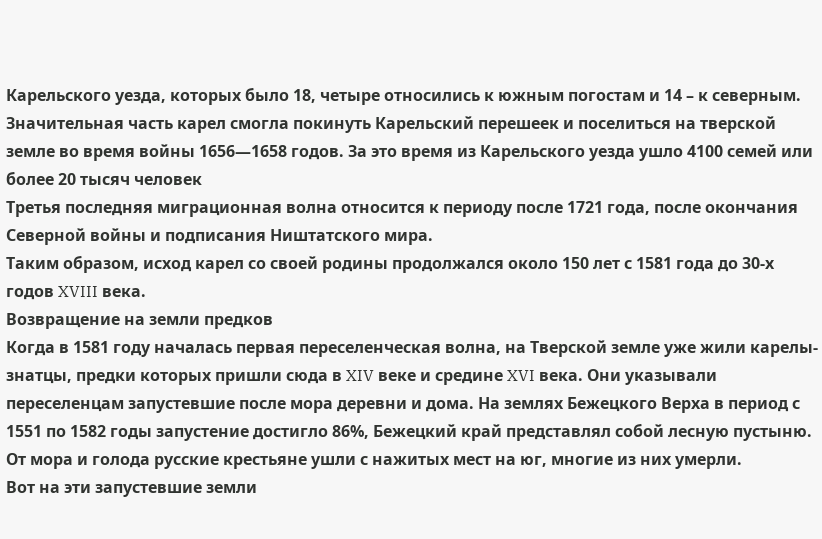Карельского уезда, которых было 18, четыре относились к южным погостам и 14 – к северным. Значительная часть карел смогла покинуть Карельский перешеек и поселиться на тверской земле во время войны 1656—1658 годов. За это время из Карельского уезда ушло 4100 семей или более 20 тысяч человек
Третья последняя миграционная волна относится к периоду после 1721 года, после окончания Северной войны и подписания Ништатского мира.
Таким образом, исход карел со своей родины продолжался около 150 лет с 1581 года до 30-х годов XVIII века.
Возвращение на земли предков
Когда в 1581 году началась первая переселенческая волна, на Тверской земле уже жили карелы-знатцы, предки которых пришли сюда в XIV веке и средине XVI века. Они указывали переселенцам запустевшие после мора деревни и дома. На землях Бежецкого Верха в период с 1551 по 1582 годы запустение достигло 86%, Бежецкий край представлял собой лесную пустыню. От мора и голода русские крестьяне ушли с нажитых мест на юг, многие из них умерли.
Вот на эти запустевшие земли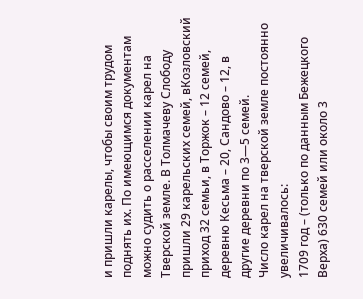и пришли карелы, чтобы своим трудом поднять их. По имеющимся документам можно судить о расселении карел на Тверской земле. В Толмачеву Слободу пришли 29 карельских семей, вКозловский приход 32 семьи, в Торжок – 12 семей, деревню Кесьма – 20, Сандово – 12, в другие деревни по 3—5 семей.
Число карел на тверской земле постоянно увеличивалось:
1709 год – (только по данным Бежецкого Верха) 630 семей или около 3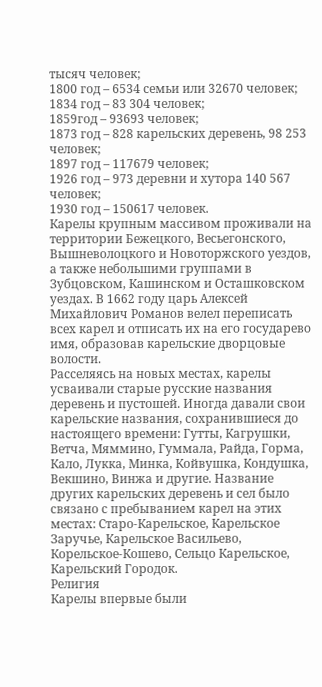тысяч человек;
1800 год – 6534 семьи или 32670 человек;
1834 год – 83 304 человек;
1859год – 93693 человек;
1873 год – 828 карельских деревень, 98 253 человек;
1897 год – 117679 человек;
1926 год – 973 деревни и хутора 140 567 человек;
1930 год – 150617 человек.
Карелы крупным массивом проживали на территории Бежецкого, Весьегонского, Вышневолоцкого и Новоторжского уездов, а также небольшими группами в Зубцовском, Кашинском и Осташковском уездах. В 1662 году царь Алексей Михайлович Романов велел переписать всех карел и отписать их на его государево имя, образовав карельские дворцовые волости.
Расселяясь на новых местах, карелы усваивали старые русские названия деревень и пустошей. Иногда давали свои карельские названия, сохранившиеся до настоящего времени: Гутты, Кагрушки, Ветча, Мяммино, Гуммала, Райда, Горма, Кало, Лукка, Минка, Койвушка, Кондушка, Векшино, Винжа и другие. Название других карельских деревень и сел было связано с пребыванием карел на этих местах: Старо-Карельское, Карельское Заручье, Карельское Васильево, Корельское-Кошево, Сельцо Карельское, Карельский Городок.
Религия
Карелы впервые были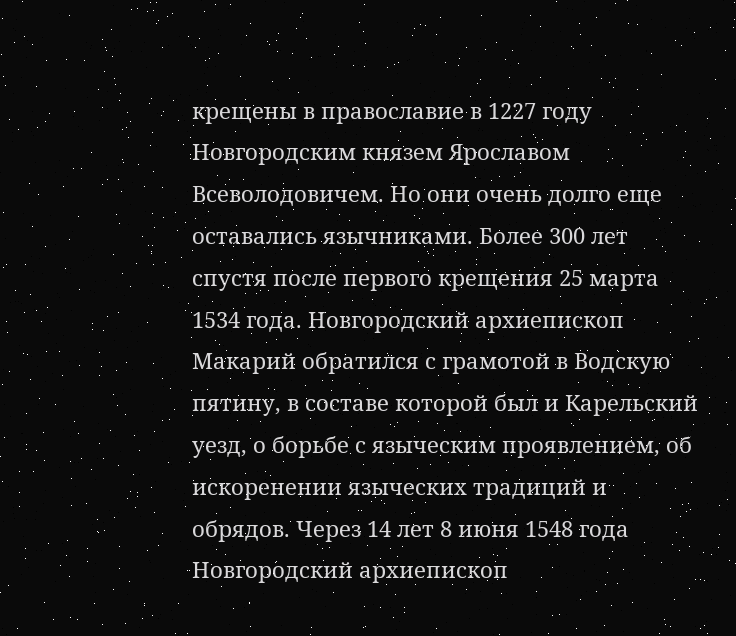крещены в православие в 1227 году Новгородским князем Ярославом Всеволодовичем. Но они очень долго еще оставались язычниками. Более 300 лет спустя после первого крещения 25 марта 1534 года. Новгородский архиепископ Макарий обратился с грамотой в Водскую пятину, в составе которой был и Карельский уезд, о борьбе с языческим проявлением, об искоренении языческих традиций и обрядов. Через 14 лет 8 июня 1548 года Новгородский архиепископ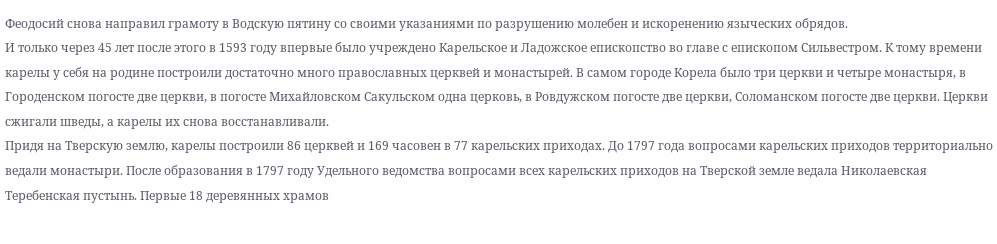Феодосий снова направил грамоту в Водскую пятину со своими указаниями по разрушению молебен и искоренению языческих обрядов.
И только через 45 лет после этого в 1593 году впервые было учреждено Карельское и Ладожское епископство во главе с епископом Сильвестром. К тому времени карелы у себя на родине построили достаточно много православных церквей и монастырей. В самом городе Корела было три церкви и четыре монастыря, в Городенском погосте две церкви, в погосте Михайловском Сакульском одна церковь, в Ровдужском погосте две церкви, Соломанском погосте две церкви. Церкви сжигали шведы, а карелы их снова восстанавливали.
Придя на Тверскую землю, карелы построили 86 церквей и 169 часовен в 77 карельских приходах. До 1797 года вопросами карельских приходов территориально ведали монастыри. После образования в 1797 году Удельного ведомства вопросами всех карельских приходов на Тверской земле ведала Николаевская Теребенская пустынь. Первые 18 деревянных храмов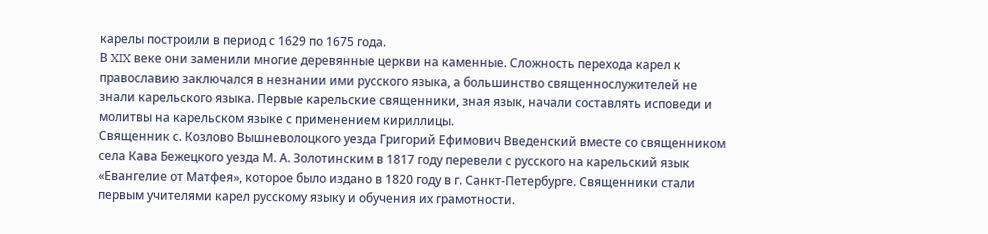карелы построили в период с 1629 по 1675 года.
В XIX веке они заменили многие деревянные церкви на каменные. Сложность перехода карел к православию заключался в незнании ими русского языка, а большинство священнослужителей не знали карельского языка. Первые карельские священники, зная язык, начали составлять исповеди и молитвы на карельском языке с применением кириллицы.
Священник с. Козлово Вышневолоцкого уезда Григорий Ефимович Введенский вместе со священником села Кава Бежецкого уезда М. А. Золотинским в 1817 году перевели с русского на карельский язык «Евангелие от Матфея», которое было издано в 1820 году в г. Санкт-Петербурге. Священники стали первым учителями карел русскому языку и обучения их грамотности.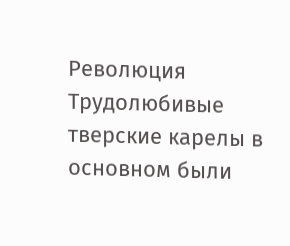Революция
Трудолюбивые тверские карелы в основном были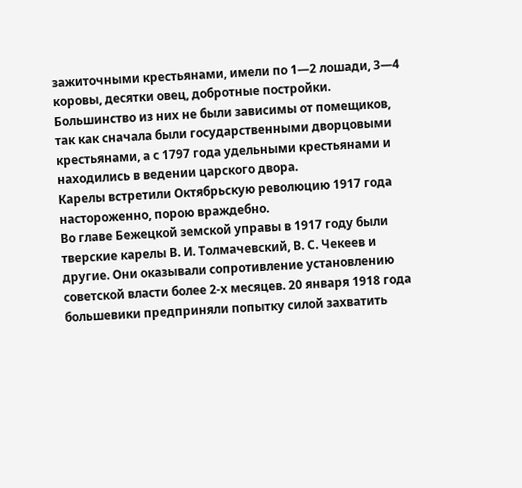зажиточными крестьянами, имели по 1—2 лошади, 3—4 коровы, десятки овец, добротные постройки.
Большинство из них не были зависимы от помещиков, так как сначала были государственными дворцовыми крестьянами, а с 1797 года удельными крестьянами и находились в ведении царского двора.
Карелы встретили Октябрьскую революцию 1917 года настороженно, порою враждебно.
Во главе Бежецкой земской управы в 1917 году были тверские карелы В. И. Толмачевский, В. С. Чекеев и другие. Они оказывали сопротивление установлению советской власти более 2-х месяцев. 20 января 1918 года большевики предприняли попытку силой захватить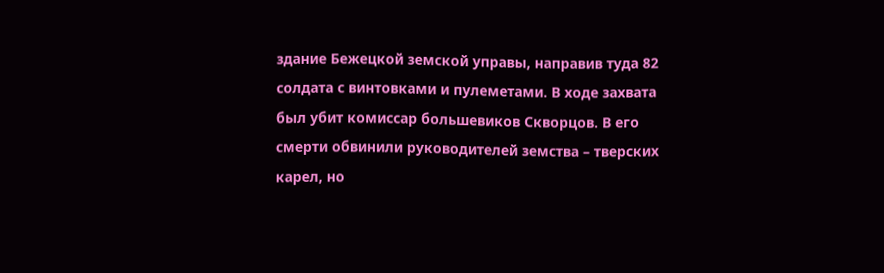здание Бежецкой земской управы, направив туда 82 солдата с винтовками и пулеметами. В ходе захвата был убит комиссар большевиков Скворцов. В его смерти обвинили руководителей земства – тверских карел, но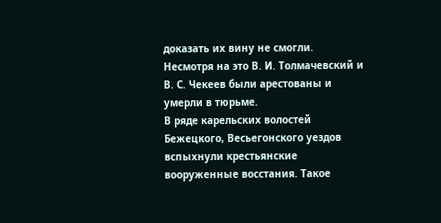доказать их вину не смогли.
Несмотря на это В. И. Толмачевский и В. С. Чекеев были арестованы и умерли в тюрьме.
В ряде карельских волостей Бежецкого, Весьегонского уездов вспыхнули крестьянские вооруженные восстания. Такое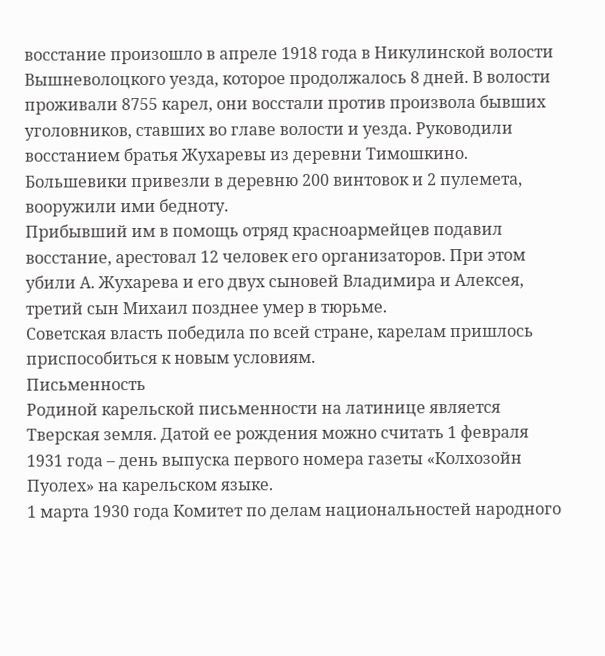восстание произошло в апреле 1918 года в Никулинской волости Вышневолоцкого уезда, которое продолжалось 8 дней. В волости проживали 8755 карел, они восстали против произвола бывших уголовников, ставших во главе волости и уезда. Руководили восстанием братья Жухаревы из деревни Тимошкино. Большевики привезли в деревню 200 винтовок и 2 пулемета, вооружили ими бедноту.
Прибывший им в помощь отряд красноармейцев подавил восстание, арестовал 12 человек его организаторов. При этом убили А. Жухарева и его двух сыновей Владимира и Алексея, третий сын Михаил позднее умер в тюрьме.
Советская власть победила по всей стране, карелам пришлось приспособиться к новым условиям.
Письменность
Родиной карельской письменности на латинице является Тверская земля. Датой ее рождения можно считать 1 февраля 1931 года – день выпуска первого номера газеты «Колхозойн Пуолех» на карельском языке.
1 марта 1930 года Комитет по делам национальностей народного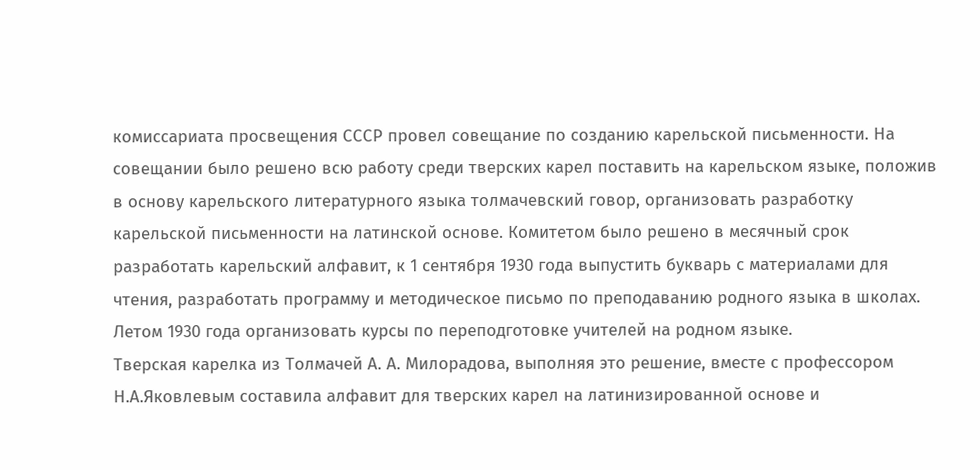комиссариата просвещения СССР провел совещание по созданию карельской письменности. На совещании было решено всю работу среди тверских карел поставить на карельском языке, положив в основу карельского литературного языка толмачевский говор, организовать разработку карельской письменности на латинской основе. Комитетом было решено в месячный срок разработать карельский алфавит, к 1 сентября 1930 года выпустить букварь с материалами для чтения, разработать программу и методическое письмо по преподаванию родного языка в школах. Летом 1930 года организовать курсы по переподготовке учителей на родном языке.
Тверская карелка из Толмачей А. А. Милорадова, выполняя это решение, вместе с профессором Н.А.Яковлевым составила алфавит для тверских карел на латинизированной основе и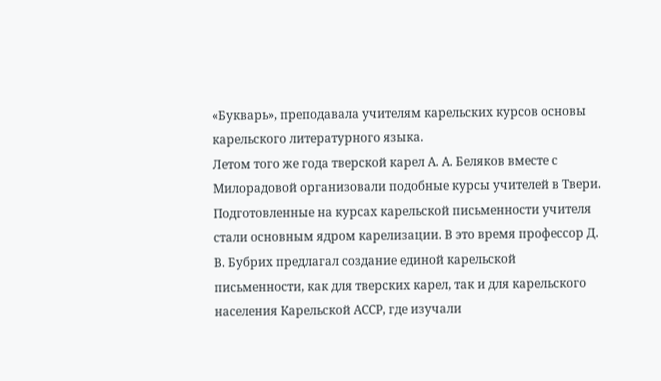«Букварь», преподавала учителям карельских курсов основы карельского литературного языка.
Летом того же года тверской карел А. А. Беляков вместе с Милорадовой организовали подобные курсы учителей в Твери. Подготовленные на курсах карельской письменности учителя стали основным ядром карелизации. В это время профессор Д. В. Бубрих предлагал создание единой карельской письменности, как для тверских карел, так и для карельского населения Карельской АССР, где изучали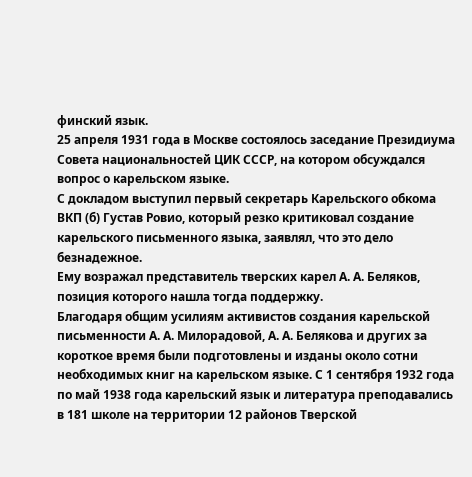финский язык.
25 апреля 1931 года в Москве состоялось заседание Президиума Совета национальностей ЦИК СССР, на котором обсуждался вопрос о карельском языке.
С докладом выступил первый секретарь Карельского обкома ВКП (б) Густав Ровио, который резко критиковал создание карельского письменного языка, заявлял, что это дело безнадежное.
Ему возражал представитель тверских карел А. А. Беляков, позиция которого нашла тогда поддержку.
Благодаря общим усилиям активистов создания карельской письменности А. А. Милорадовой, А. А. Белякова и других за короткое время были подготовлены и изданы около сотни необходимых книг на карельском языке. С 1 сентября 1932 года по май 1938 года карельский язык и литература преподавались в 181 школе на территории 12 районов Тверской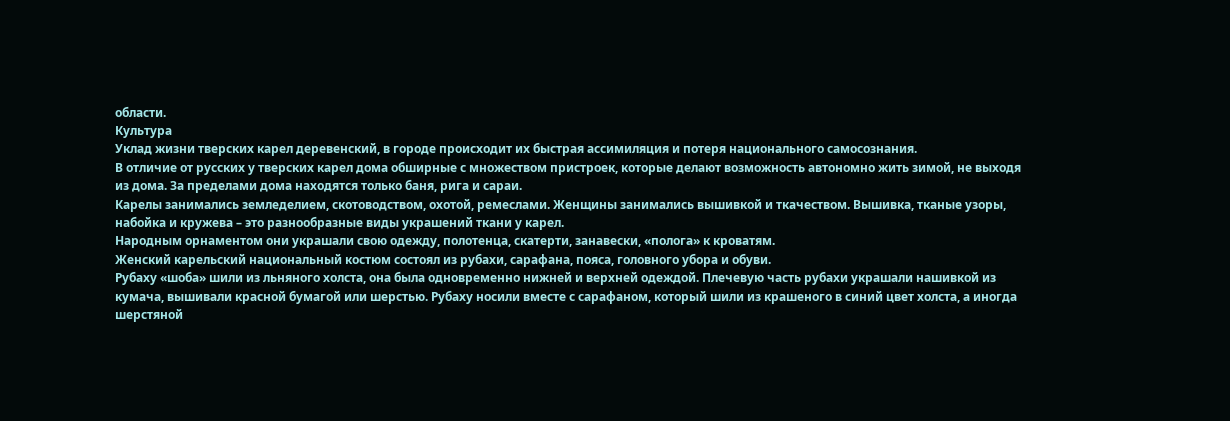области.
Культура
Уклад жизни тверских карел деревенский, в городе происходит их быстрая ассимиляция и потеря национального самосознания.
В отличие от русских у тверских карел дома обширные с множеством пристроек, которые делают возможность автономно жить зимой, не выходя из дома. За пределами дома находятся только баня, рига и сараи.
Карелы занимались земледелием, скотоводством, охотой, ремеслами. Женщины занимались вышивкой и ткачеством. Вышивка, тканые узоры, набойка и кружева – это разнообразные виды украшений ткани у карел.
Народным орнаментом они украшали свою одежду, полотенца, скатерти, занавески, «полога» к кроватям.
Женский карельский национальный костюм состоял из рубахи, сарафана, пояса, головного убора и обуви.
Рубаху «шоба» шили из льняного холста, она была одновременно нижней и верхней одеждой. Плечевую часть рубахи украшали нашивкой из кумача, вышивали красной бумагой или шерстью. Рубаху носили вместе с сарафаном, который шили из крашеного в синий цвет холста, а иногда шерстяной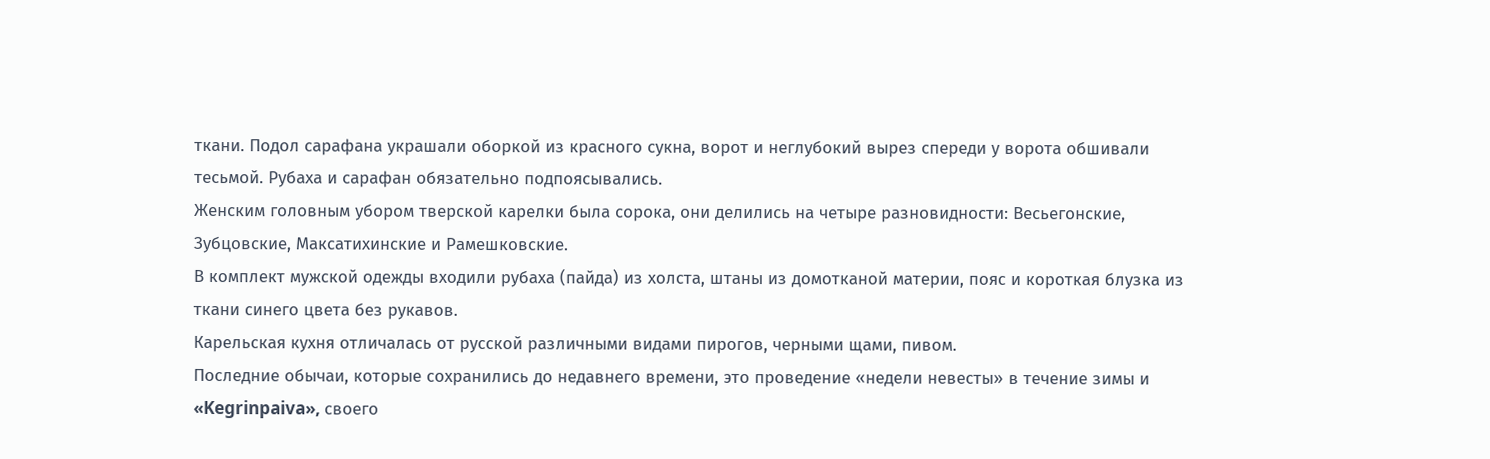ткани. Подол сарафана украшали оборкой из красного сукна, ворот и неглубокий вырез спереди у ворота обшивали тесьмой. Рубаха и сарафан обязательно подпоясывались.
Женским головным убором тверской карелки была сорока, они делились на четыре разновидности: Весьегонские, Зубцовские, Максатихинские и Рамешковские.
В комплект мужской одежды входили рубаха (пайда) из холста, штаны из домотканой материи, пояс и короткая блузка из ткани синего цвета без рукавов.
Карельская кухня отличалась от русской различными видами пирогов, черными щами, пивом.
Последние обычаи, которые сохранились до недавнего времени, это проведение «недели невесты» в течение зимы и «Kegrinpaiva», своего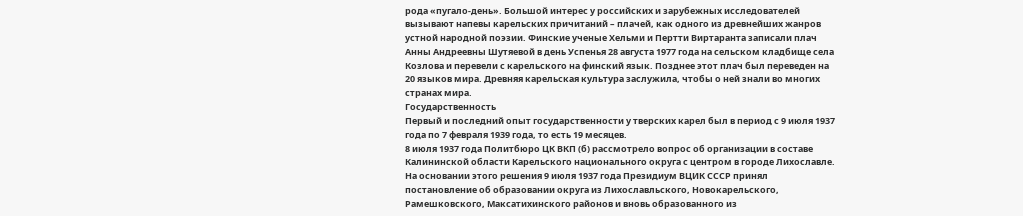рода «пугало-день». Большой интерес у российских и зарубежных исследователей вызывают напевы карельских причитаний – плачей, как одного из древнейших жанров устной народной поэзии. Финские ученые Хельми и Пертти Виртаранта записали плач Анны Андреевны Шутяевой в день Успенья 28 августа 1977 года на сельском кладбище села Козлова и перевели с карельского на финский язык. Позднее этот плач был переведен на 20 языков мира. Древняя карельская культура заслужила, чтобы о ней знали во многих странах мира.
Государственность
Первый и последний опыт государственности у тверских карел был в период с 9 июля 1937 года по 7 февраля 1939 года, то есть 19 месяцев.
8 июля 1937 года Политбюро ЦК ВКП (б) рассмотрело вопрос об организации в составе Калининской области Карельского национального округа с центром в городе Лихославле.
На основании этого решения 9 июля 1937 года Президиум ВЦИК СССР принял постановление об образовании округа из Лихославльского, Новокарельского, Рамешковского, Максатихинского районов и вновь образованного из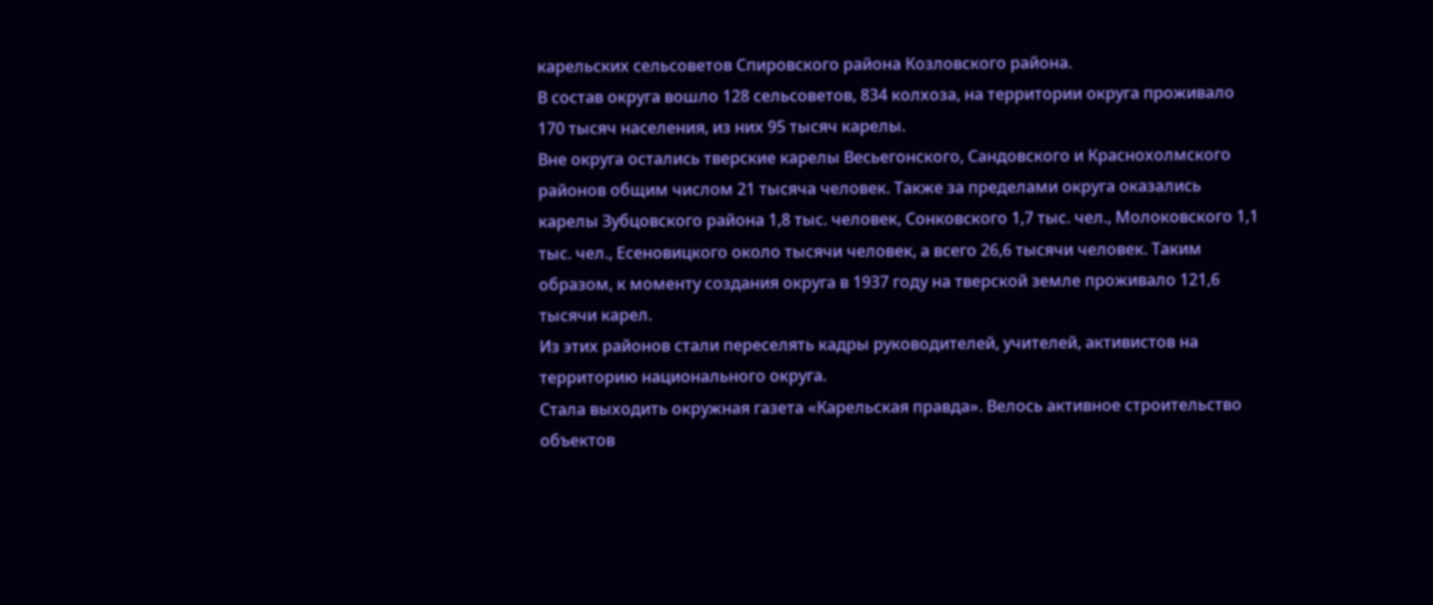карельских сельсоветов Спировского района Козловского района.
В состав округа вошло 128 сельсоветов, 834 колхоза, на территории округа проживало 170 тысяч населения, из них 95 тысяч карелы.
Вне округа остались тверские карелы Весьегонского, Сандовского и Краснохолмского районов общим числом 21 тысяча человек. Также за пределами округа оказались карелы Зубцовского района 1,8 тыс. человек, Сонковского 1,7 тыс. чел., Молоковского 1,1 тыс. чел., Есеновицкого около тысячи человек, а всего 26,6 тысячи человек. Таким образом, к моменту создания округа в 1937 году на тверской земле проживало 121,6 тысячи карел.
Из этих районов стали переселять кадры руководителей, учителей, активистов на территорию национального округа.
Стала выходить окружная газета «Карельская правда». Велось активное строительство объектов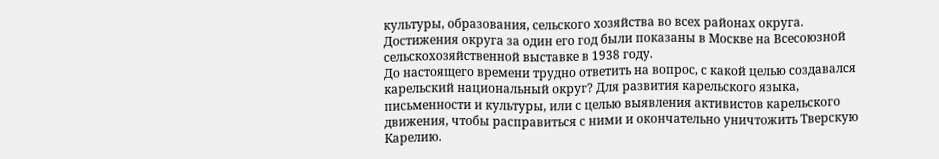культуры, образования, сельского хозяйства во всех районах округа. Достижения округа за один его год были показаны в Москве на Всесоюзной сельскохозяйственной выставке в 1938 году.
До настоящего времени трудно ответить на вопрос, с какой целью создавался карельский национальный округ? Для развития карельского языка, письменности и культуры, или с целью выявления активистов карельского движения, чтобы расправиться с ними и окончательно уничтожить Тверскую Карелию.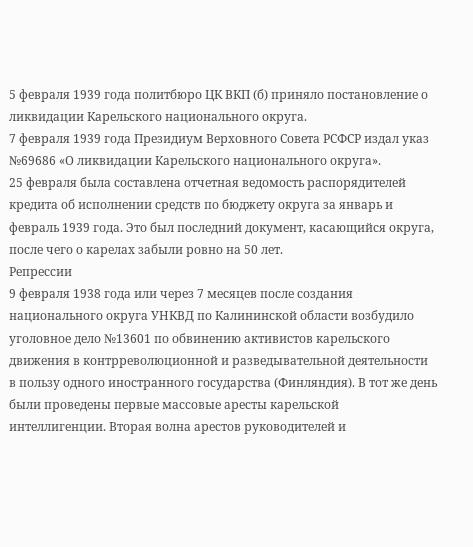5 февраля 1939 года политбюро ЦК ВКП (б) приняло постановление о ликвидации Карельского национального округа.
7 февраля 1939 года Президиум Верховного Совета РСФСР издал указ №69686 «О ликвидации Карельского национального округа».
25 февраля была составлена отчетная ведомость распорядителей кредита об исполнении средств по бюджету округа за январь и февраль 1939 года. Это был последний документ, касающийся округа, после чего о карелах забыли ровно на 50 лет.
Репрессии
9 февраля 1938 года или через 7 месяцев после создания национального округа УНКВД по Калининской области возбудило уголовное дело №13601 по обвинению активистов карельского движения в контрреволюционной и разведывательной деятельности в пользу одного иностранного государства (Финляндия). В тот же день были проведены первые массовые аресты карельской интеллигенции. Вторая волна арестов руководителей и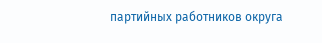партийных работников округа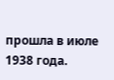прошла в июле 1938 года.